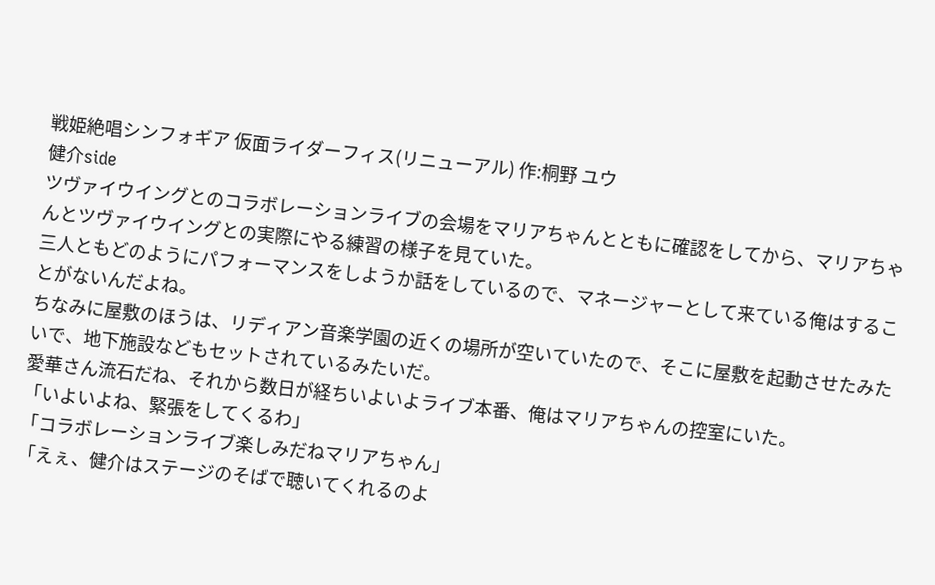戦姫絶唱シンフォギア 仮面ライダーフィス(リニューアル) 作:桐野 ユウ
健介side
ツヴァイウイングとのコラボレーションライブの会場をマリアちゃんとともに確認をしてから、マリアちゃんとツヴァイウイングとの実際にやる練習の様子を見ていた。
三人ともどのようにパフォーマンスをしようか話をしているので、マネージャーとして来ている俺はすることがないんだよね。
ちなみに屋敷のほうは、リディアン音楽学園の近くの場所が空いていたので、そこに屋敷を起動させたみたいで、地下施設などもセットされているみたいだ。
愛華さん流石だね、それから数日が経ちいよいよライブ本番、俺はマリアちゃんの控室にいた。
「いよいよね、緊張をしてくるわ」
「コラボレーションライブ楽しみだねマリアちゃん」
「えぇ、健介はステージのそばで聴いてくれるのよ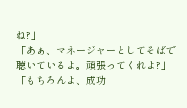ね?」
「あぁ、マネージャーとしてそばで聴いているよ。頑張ってくれよ?」
「もちろんよ、成功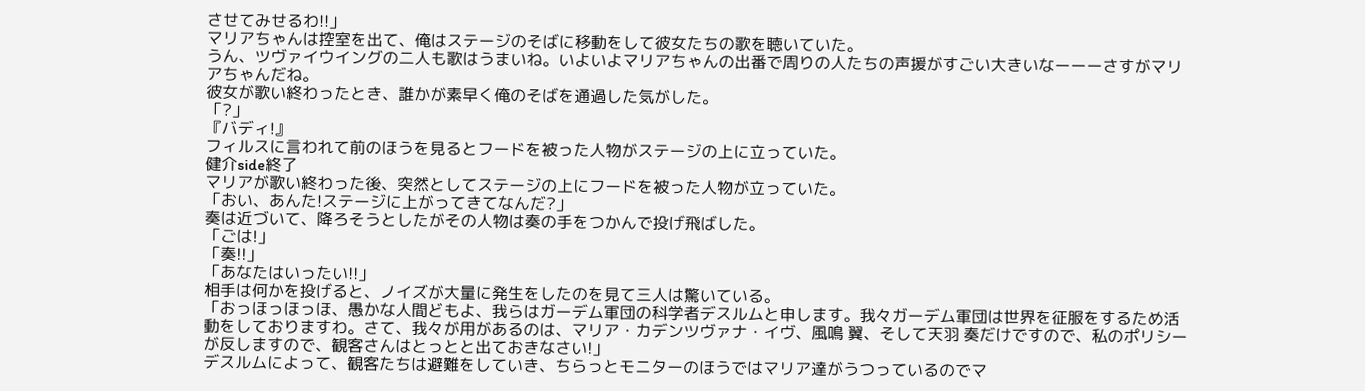させてみせるわ!!」
マリアちゃんは控室を出て、俺はステージのそばに移動をして彼女たちの歌を聴いていた。
うん、ツヴァイウイングの二人も歌はうまいね。いよいよマリアちゃんの出番で周りの人たちの声援がすごい大きいなーーーさすがマリアちゃんだね。
彼女が歌い終わったとき、誰かが素早く俺のそばを通過した気がした。
「?」
『バディ!』
フィルスに言われて前のほうを見るとフードを被った人物がステージの上に立っていた。
健介side終了
マリアが歌い終わった後、突然としてステージの上にフードを被った人物が立っていた。
「おい、あんた!ステージに上がってきてなんだ?」
奏は近づいて、降ろそうとしたがその人物は奏の手をつかんで投げ飛ばした。
「ごは!」
「奏!!」
「あなたはいったい!!」
相手は何かを投げると、ノイズが大量に発生をしたのを見て三人は驚いている。
「おっほっほっほ、愚かな人間どもよ、我らはガーデム軍団の科学者デスルムと申します。我々ガーデム軍団は世界を征服をするため活動をしておりますわ。さて、我々が用があるのは、マリア・カデンツヴァナ・イヴ、風鳴 翼、そして天羽 奏だけですので、私のポリシーが反しますので、観客さんはとっとと出ておきなさい!」
デスルムによって、観客たちは避難をしていき、ちらっとモニターのほうではマリア達がうつっているのでマ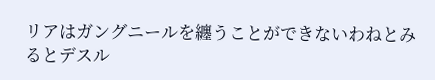リアはガングニールを纏うことができないわねとみるとデスル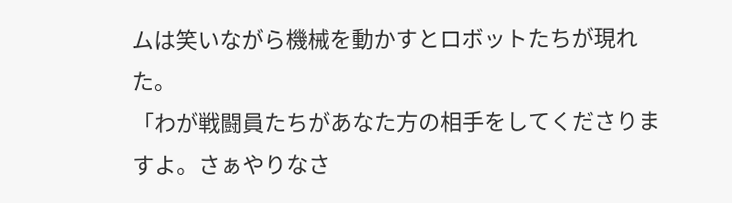ムは笑いながら機械を動かすとロボットたちが現れた。
「わが戦闘員たちがあなた方の相手をしてくださりますよ。さぁやりなさ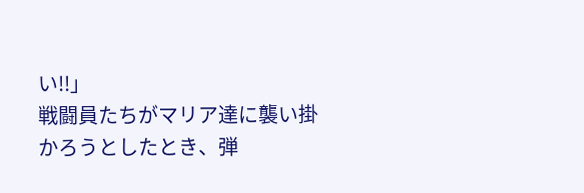い!!」
戦闘員たちがマリア達に襲い掛かろうとしたとき、弾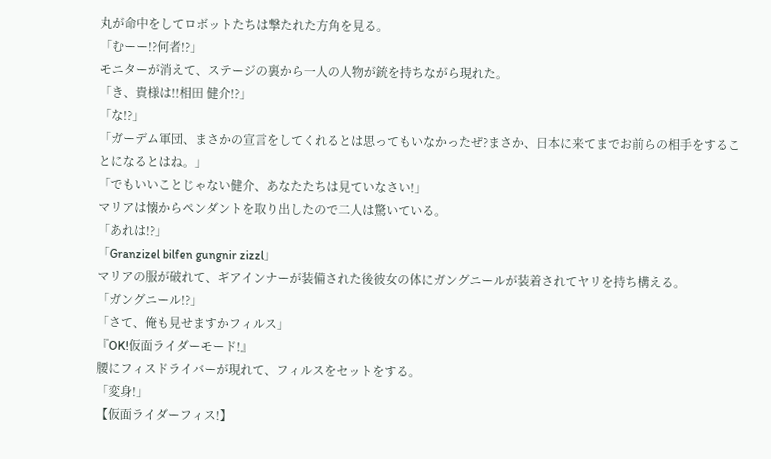丸が命中をしてロボットたちは撃たれた方角を見る。
「むーー!?何者!?」
モニターが消えて、ステージの裏から一人の人物が銃を持ちながら現れた。
「き、貴様は!!相田 健介!?」
「な!?」
「ガーデム軍団、まさかの宣言をしてくれるとは思ってもいなかったぜ?まさか、日本に来てまでお前らの相手をすることになるとはね。」
「でもいいことじゃない健介、あなたたちは見ていなさい!」
マリアは懐からペンダントを取り出したので二人は驚いている。
「あれは!?」
「Granzizel bilfen gungnir zizzl」
マリアの服が破れて、ギアインナーが装備された後彼女の体にガングニールが装着されてヤリを持ち構える。
「ガングニール!?」
「さて、俺も見せますかフィルス」
『OK!仮面ライダーモード!』
腰にフィスドライバーが現れて、フィルスをセットをする。
「変身!」
【仮面ライダーフィス!】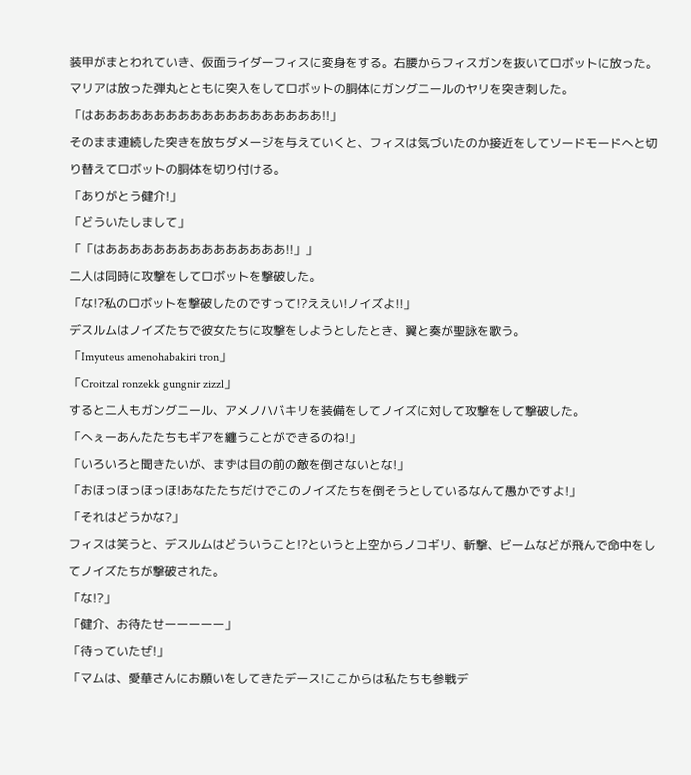装甲がまとわれていき、仮面ライダーフィスに変身をする。右腰からフィスガンを抜いてロボットに放った。
マリアは放った弾丸とともに突入をしてロボットの胴体にガングニールのヤリを突き刺した。
「はあああああああああああああああああああ!!」
そのまま連続した突きを放ちダメージを与えていくと、フィスは気づいたのか接近をしてソードモードへと切り替えてロボットの胴体を切り付ける。
「ありがとう健介!」
「どういたしまして」
「「はあああああああああああああああ!!」」
二人は同時に攻撃をしてロボットを撃破した。
「な!?私のロボットを撃破したのですって!?ええい!ノイズよ!!」
デスルムはノイズたちで彼女たちに攻撃をしようとしたとき、翼と奏が聖詠を歌う。
「Imyuteus amenohabakiri tron」
「Croitzal ronzekk gungnir zizzl」
すると二人もガングニール、アメノハバキリを装備をしてノイズに対して攻撃をして撃破した。
「へぇーあんたたちもギアを纏うことができるのね!」
「いろいろと聞きたいが、まずは目の前の敵を倒さないとな!」
「おほっほっほっほ!あなたたちだけでこのノイズたちを倒そうとしているなんて愚かですよ!」
「それはどうかな?」
フィスは笑うと、デスルムはどういうこと!?というと上空からノコギリ、斬撃、ビームなどが飛んで命中をしてノイズたちが撃破された。
「な!?」
「健介、お待たせーーーーー」
「待っていたぜ!」
「マムは、愛華さんにお願いをしてきたデース!ここからは私たちも参戦デ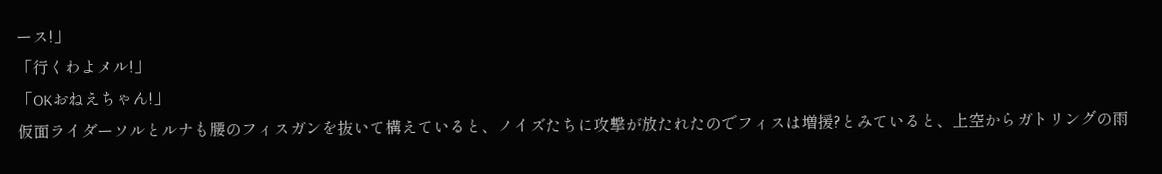ース!」
「行くわよメル!」
「OKおねえちゃん!」
仮面ライダーソルとルナも腰のフィスガンを抜いて構えていると、ノイズたちに攻撃が放たれたのでフィスは増援?とみていると、上空からガトリングの雨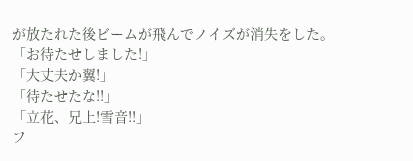が放たれた後ビームが飛んでノイズが消失をした。
「お待たせしました!」
「大丈夫か翼!」
「待たせたな!!」
「立花、兄上!雪音!!」
フ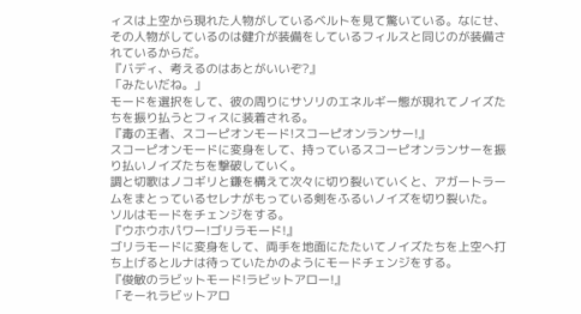ィスは上空から現れた人物がしているベルトを見て驚いている。なにせ、その人物がしているのは健介が装備をしているフィルスと同じのが装備されているからだ。
『バディ、考えるのはあとがいいぞ?』
「みたいだね。」
モードを選択をして、彼の周りにサソリのエネルギー態が現れてノイズたちを振り払うとフィスに装着される。
『毒の王者、スコーピオンモード!スコーピオンランサー!』
スコーピオンモードに変身をして、持っているスコーピオンランサーを振り払いノイズたちを撃破していく。
調と切歌はノコギリと鎌を構えて次々に切り裂いていくと、アガートラームをまとっているセレナがもっている剣をふるいノイズを切り裂いた。
ソルはモードをチェンジをする。
『ウホウホパワー!ゴリラモード!』
ゴリラモードに変身をして、両手を地面にたたいてノイズたちを上空へ打ち上げるとルナは待っていたかのようにモードチェンジをする。
『俊敏のラビットモード!ラビットアロー!』
「そーれラビットアロ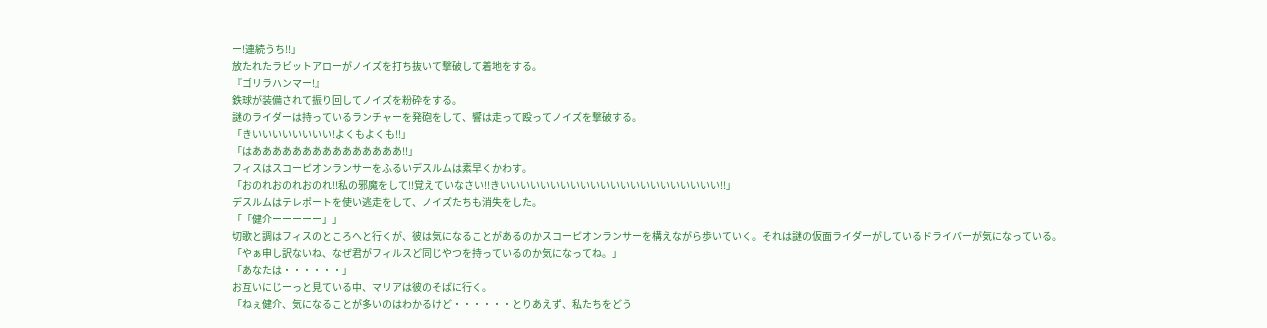ー!連続うち!!」
放たれたラビットアローがノイズを打ち抜いて撃破して着地をする。
『ゴリラハンマー!』
鉄球が装備されて振り回してノイズを粉砕をする。
謎のライダーは持っているランチャーを発砲をして、響は走って殴ってノイズを撃破する。
「きいいいいいいいい!よくもよくも!!」
「はあああああああああああああああ!!」
フィスはスコーピオンランサーをふるいデスルムは素早くかわす。
「おのれおのれおのれ!!私の邪魔をして!!覚えていなさい!!きいいいいいいいいいいいいいいいいいいいいいい!!」
デスルムはテレポートを使い逃走をして、ノイズたちも消失をした。
「「健介ーーーーー」」
切歌と調はフィスのところへと行くが、彼は気になることがあるのかスコーピオンランサーを構えながら歩いていく。それは謎の仮面ライダーがしているドライバーが気になっている。
「やぁ申し訳ないね、なぜ君がフィルスど同じやつを持っているのか気になってね。」
「あなたは・・・・・・」
お互いにじーっと見ている中、マリアは彼のそばに行く。
「ねぇ健介、気になることが多いのはわかるけど・・・・・・とりあえず、私たちをどう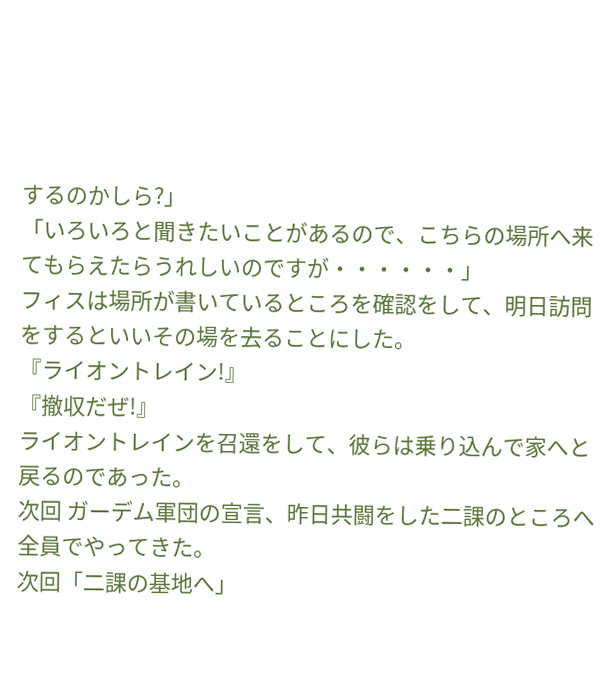するのかしら?」
「いろいろと聞きたいことがあるので、こちらの場所へ来てもらえたらうれしいのですが・・・・・・」
フィスは場所が書いているところを確認をして、明日訪問をするといいその場を去ることにした。
『ライオントレイン!』
『撤収だぜ!』
ライオントレインを召還をして、彼らは乗り込んで家へと戻るのであった。
次回 ガーデム軍団の宣言、昨日共闘をした二課のところへ全員でやってきた。
次回「二課の基地へ」